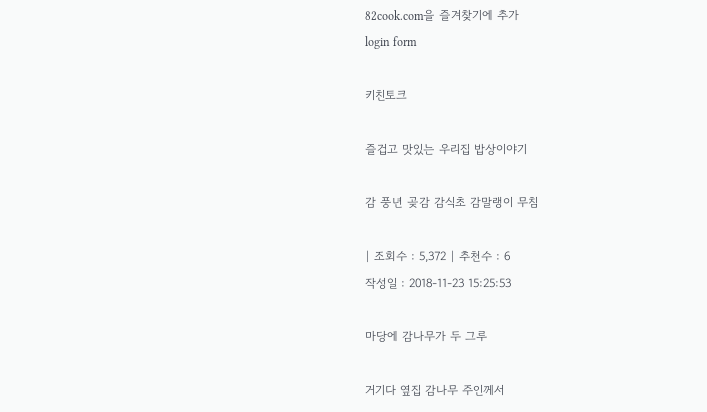82cook.com을 즐겨찾기에 추가
login form

키친토크

즐겁고 맛있는 우리집 밥상이야기

감 풍년 곶감 감식초 감말랭이 무침

| 조회수 : 5,372 | 추천수 : 6
작성일 : 2018-11-23 15:25:53

마당에 감나무가 두 그루

거기다 옆집 감나무 주인께서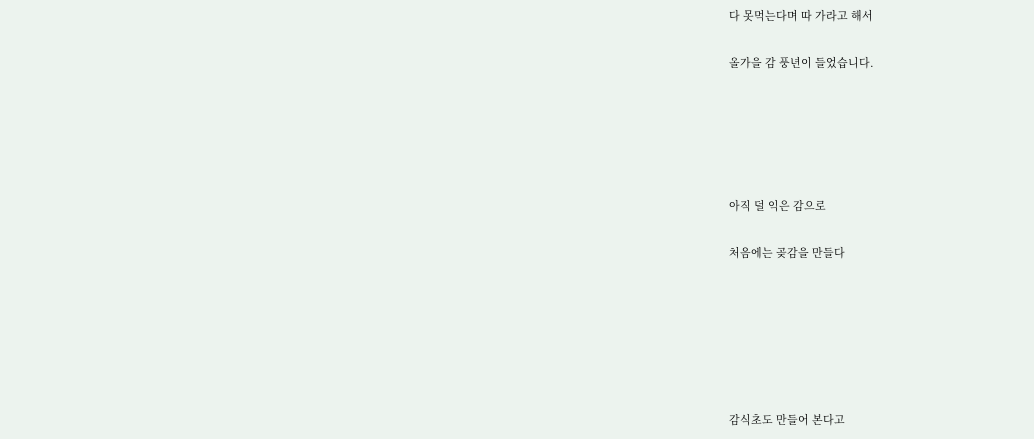다 못먹는다며 따 가라고 해서

올가을 감 풍년이 들었습니다.





아직 덜 익은 감으로

처음에는 곶감을 만들다






감식초도 만들어 본다고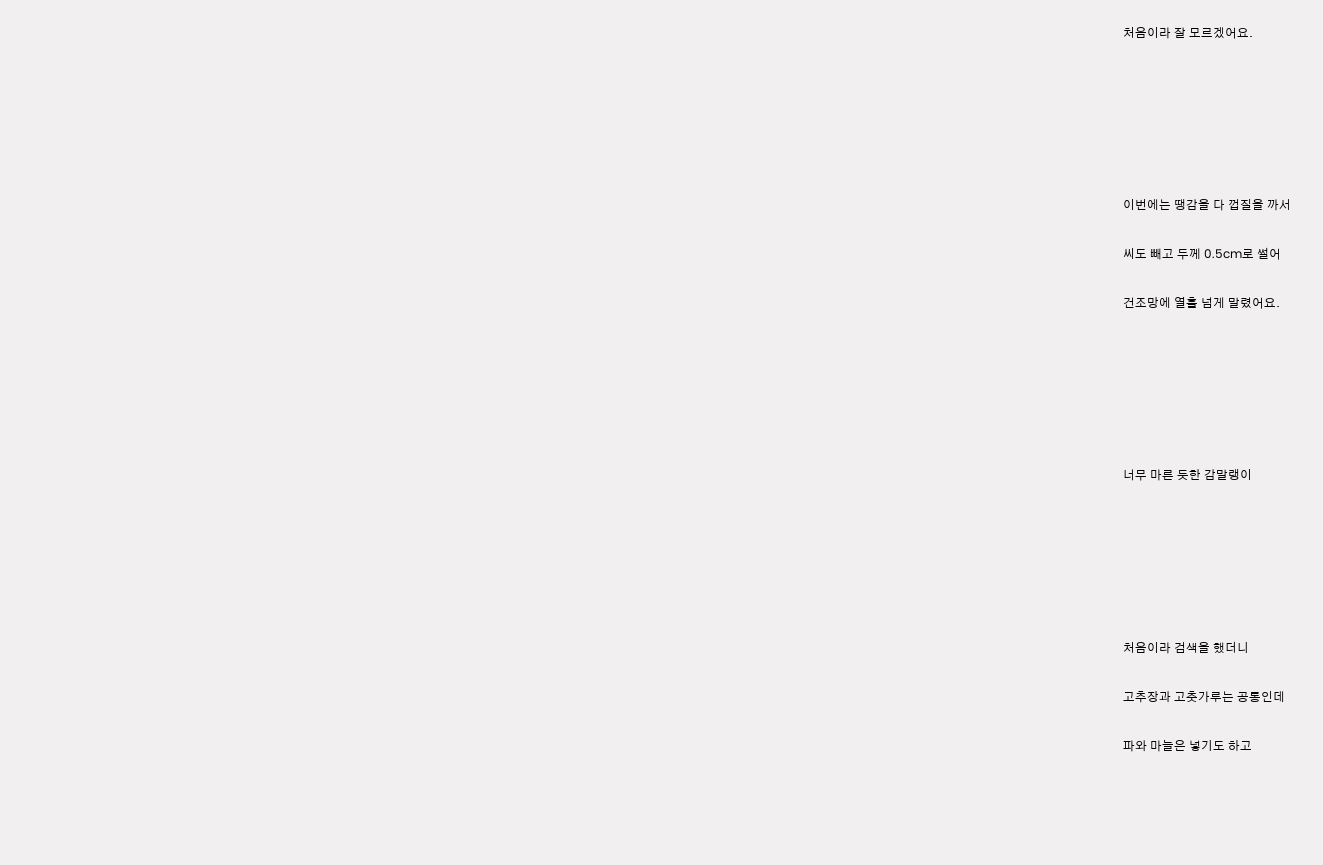처음이라 잘 모르겠어요.






이번에는 땡감을 다 껍질을 까서

씨도 빼고 두께 0.5cm로 썰어

건조망에 열흘 넘게 말렸어요.






너무 마른 듯한 감말랭이






처음이라 검색을 했더니

고추장과 고춧가루는 공통인데

파와 마늘은 넣기도 하고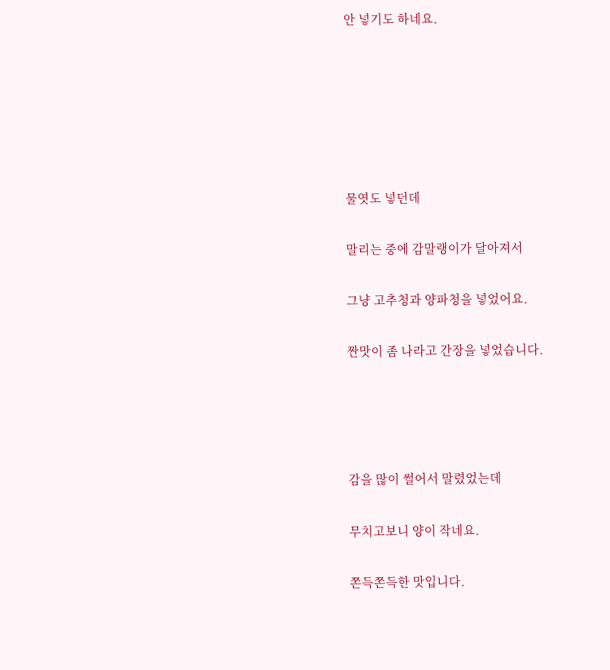안 넣기도 하네요.






물엿도 넣던데

말리는 중에 감말랭이가 달아져서

그냥 고추청과 양파청을 넣었어요.

짠맛이 좀 나라고 간장을 넣었습니다.




감을 많이 썰어서 말렸었는데

무치고보니 양이 작네요.

쫀득쫀득한 맛입니다.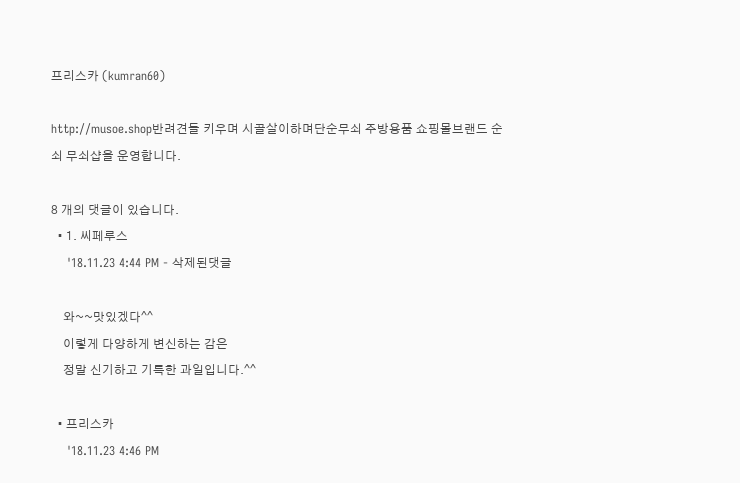프리스카 (kumran60)

http://musoe.shop반려견들 키우며 시골살이하며단순무쇠 주방용품 쇼핑몰브랜드 순쇠 무쇠샵을 운영합니다.

8 개의 댓글이 있습니다.
  • 1. 씨페루스
    '18.11.23 4:44 PM - 삭제된댓글

    와~~맛있겠다^^
    이렇게 다양하게 변신하는 감은
    정말 신기하고 기특한 과일입니다.^^

  • 프리스카
    '18.11.23 4:46 PM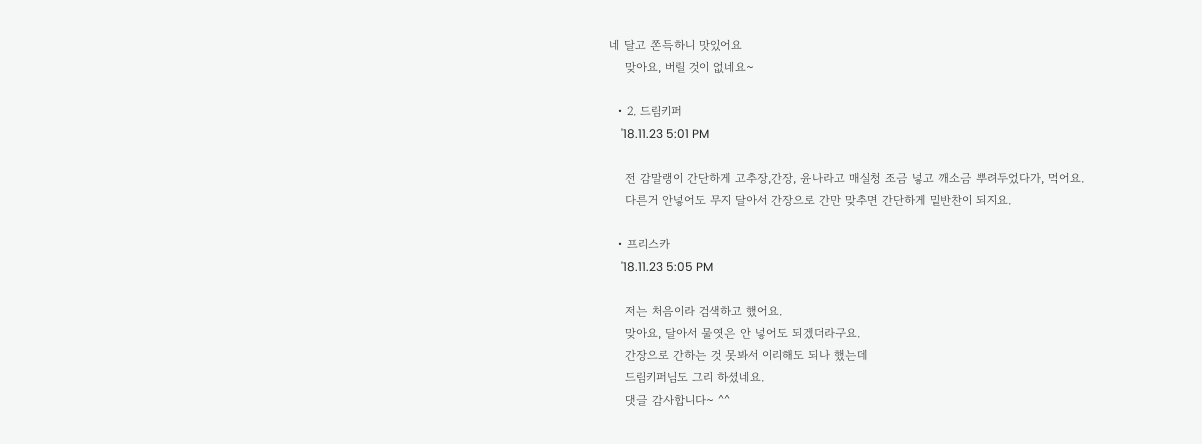네 달고 쫀득하니 맛있어요
    맞아요, 버릴 것이 없네요~

  • 2. 드림키퍼
    '18.11.23 5:01 PM

    전 감말랭이 간단하게 고추장,간장, 윤나라고 매실청 조금 넣고 깨소금 뿌려두었다가, 먹어요.
    다른거 안넣어도 무지 달아서 간장으로 간만 맞추면 간단하게 밑반찬이 되지요.

  • 프리스카
    '18.11.23 5:05 PM

    저는 처음이라 검색하고 했어요.
    맞아요, 달아서 물엿은 안 넣어도 되겠더라구요.
    간장으로 간하는 것 못봐서 이리해도 되나 했는데
    드림키퍼님도 그리 하셨네요.
    댓글 감사합니다~ ^^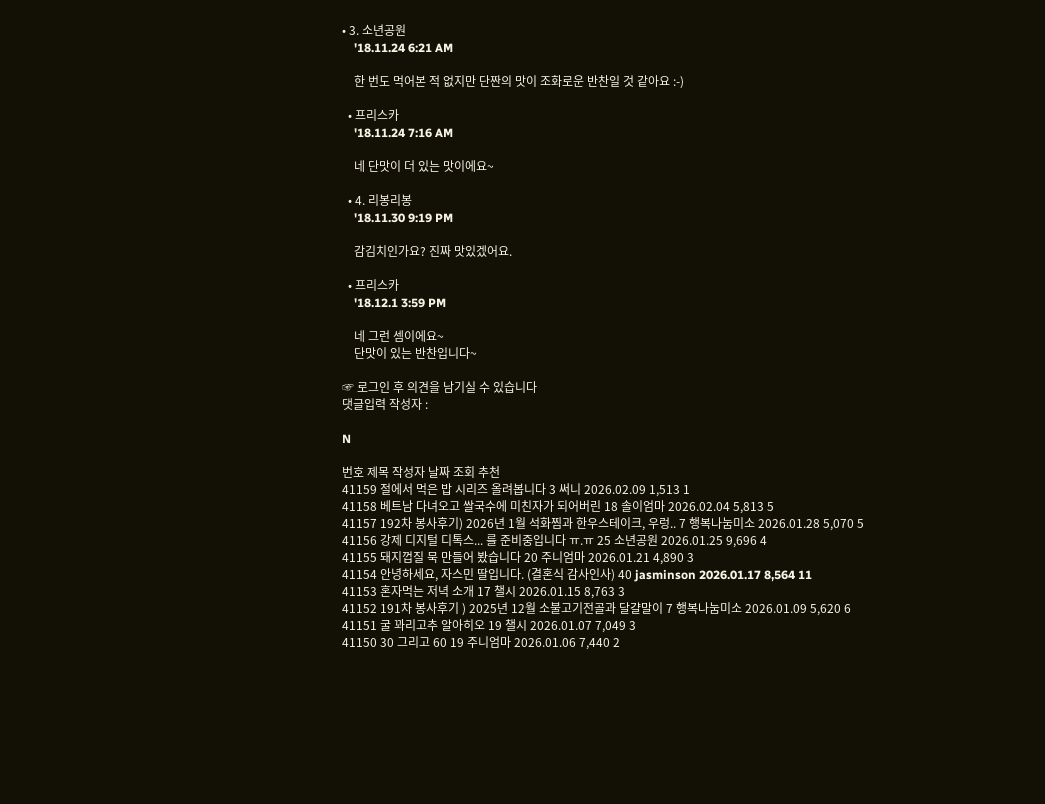• 3. 소년공원
    '18.11.24 6:21 AM

    한 번도 먹어본 적 없지만 단짠의 맛이 조화로운 반찬일 것 같아요 :-)

  • 프리스카
    '18.11.24 7:16 AM

    네 단맛이 더 있는 맛이에요~

  • 4. 리봉리봉
    '18.11.30 9:19 PM

    감김치인가요? 진짜 맛있겠어요.

  • 프리스카
    '18.12.1 3:59 PM

    네 그런 셈이에요~
    단맛이 있는 반찬입니다~

☞ 로그인 후 의견을 남기실 수 있습니다
댓글입력 작성자 :

N

번호 제목 작성자 날짜 조회 추천
41159 절에서 먹은 밥 시리즈 올려봅니다 3 써니 2026.02.09 1,513 1
41158 베트남 다녀오고 쌀국수에 미친자가 되어버린 18 솔이엄마 2026.02.04 5,813 5
41157 192차 봉사후기) 2026년 1월 석화찜과 한우스테이크, 우렁.. 7 행복나눔미소 2026.01.28 5,070 5
41156 강제 디지털 디톡스... 를 준비중입니다 ㅠ.ㅠ 25 소년공원 2026.01.25 9,696 4
41155 돼지껍질 묵 만들어 봤습니다 20 주니엄마 2026.01.21 4,890 3
41154 안녕하세요, 자스민 딸입니다. (결혼식 감사인사) 40 jasminson 2026.01.17 8,564 11
41153 혼자먹는 저녁 소개 17 챌시 2026.01.15 8,763 3
41152 191차 봉사후기 ) 2025년 12월 소불고기전골과 달걀말이 7 행복나눔미소 2026.01.09 5,620 6
41151 굴 꽈리고추 알아히오 19 챌시 2026.01.07 7,049 3
41150 30 그리고 60 19 주니엄마 2026.01.06 7,440 2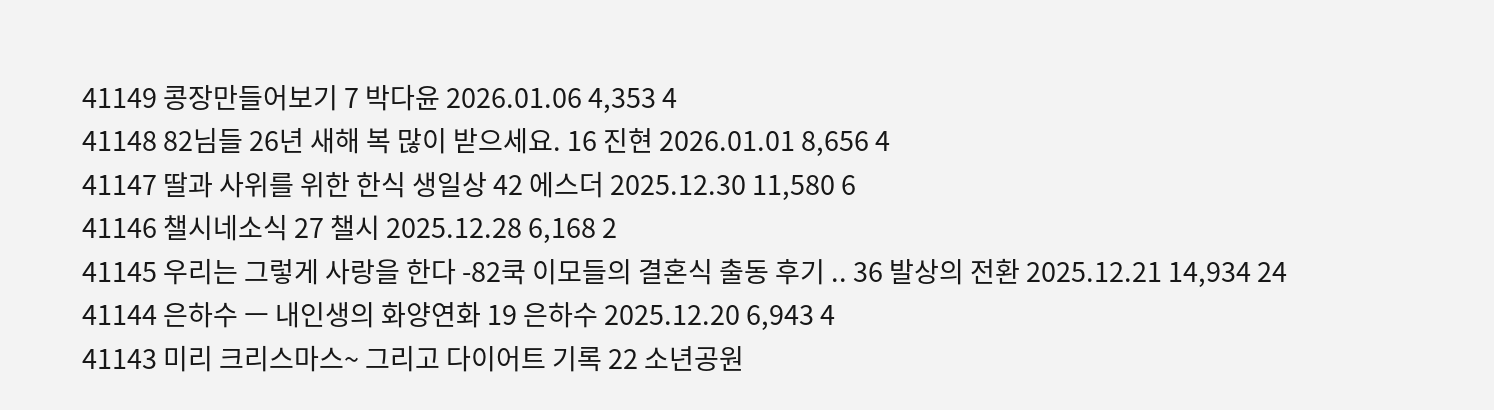41149 콩장만들어보기 7 박다윤 2026.01.06 4,353 4
41148 82님들 26년 새해 복 많이 받으세요. 16 진현 2026.01.01 8,656 4
41147 딸과 사위를 위한 한식 생일상 42 에스더 2025.12.30 11,580 6
41146 챌시네소식 27 챌시 2025.12.28 6,168 2
41145 우리는 그렇게 사랑을 한다 -82쿡 이모들의 결혼식 출동 후기 .. 36 발상의 전환 2025.12.21 14,934 24
41144 은하수 ㅡ 내인생의 화양연화 19 은하수 2025.12.20 6,943 4
41143 미리 크리스마스~ 그리고 다이어트 기록 22 소년공원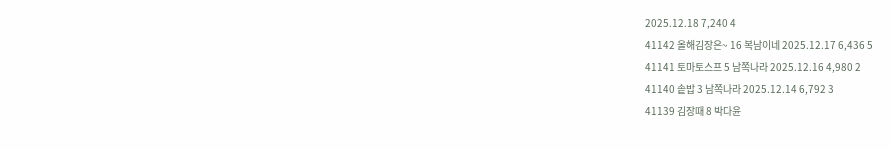2025.12.18 7,240 4
41142 올해김장은~ 16 복남이네 2025.12.17 6,436 5
41141 토마토스프 5 남쪽나라 2025.12.16 4,980 2
41140 솥밥 3 남쪽나라 2025.12.14 6,792 3
41139 김장때 8 박다윤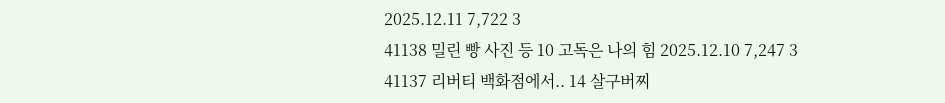2025.12.11 7,722 3
41138 밀린 빵 사진 등 10 고독은 나의 힘 2025.12.10 7,247 3
41137 리버티 백화점에서.. 14 살구버찌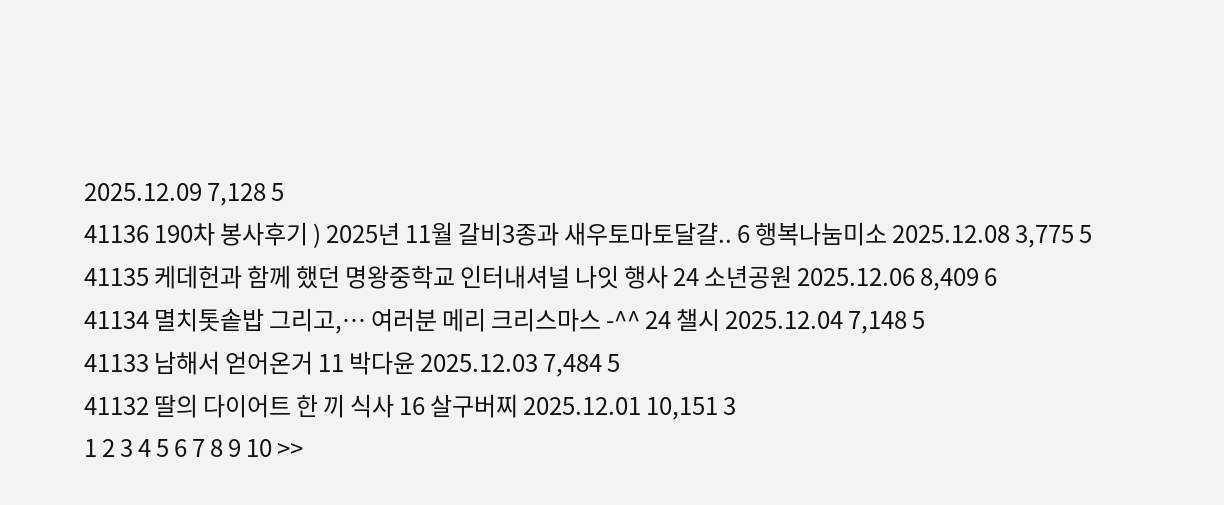2025.12.09 7,128 5
41136 190차 봉사후기 ) 2025년 11월 갈비3종과 새우토마토달걀.. 6 행복나눔미소 2025.12.08 3,775 5
41135 케데헌과 함께 했던 명왕중학교 인터내셔널 나잇 행사 24 소년공원 2025.12.06 8,409 6
41134 멸치톳솥밥 그리고,… 여러분 메리 크리스마스 -^^ 24 챌시 2025.12.04 7,148 5
41133 남해서 얻어온거 11 박다윤 2025.12.03 7,484 5
41132 딸의 다이어트 한 끼 식사 16 살구버찌 2025.12.01 10,151 3
1 2 3 4 5 6 7 8 9 10 >>